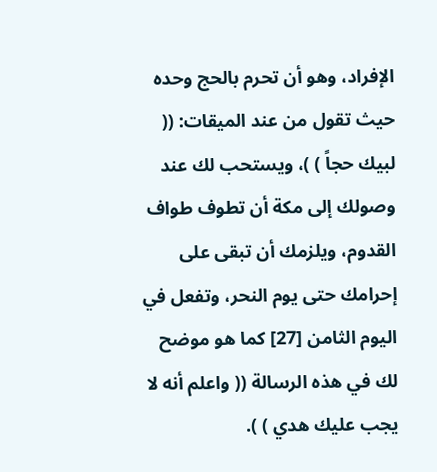الإفراد، وهو أن تحرم بالحج وحده حيث تقول من عند الميقات: (( لبيك حجاً ) )، ويستحب لك عند وصولك إلى مكة أن تطوف طواف القدوم، ويلزمك أن تبقى على إحرامك حتى يوم النحر، وتفعل في اليوم الثامن [27] كما هو موضح لك في هذه الرسالة (( واعلم أنه لا يجب عليك هدي ) ).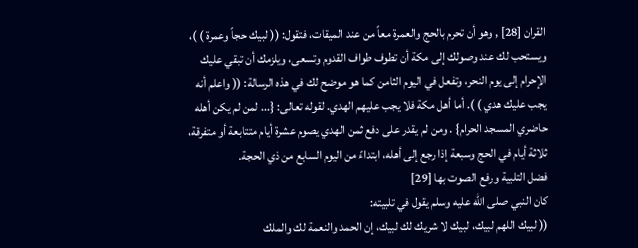القران [28] , وهو أن تحرم بالحج والعمرة معاً من عند الميقات، فتقول: (( لبيك حجاً وعمرة ) )، ويستحب لك عند وصولك إلى مكة أن تطوف طواف القدوم وتسعى، ويلزمك أن تبقي عليك الإحرام إلى يوم النحر، وتفعل في اليوم الثامن كما هو موضح لك في هذه الرسالة: (( واعلم أنه يجب عليك هدي ) ). أما أهل مكة فلا يجب عليهم الهدي. لقوله تعالى: {... لمن لم يكن أهله حاضري المسجد الحرام} . ومن لم يقدر على دفع ثمن الهدي يصوم عشرة أيام متتابعة أو متفرقة، ثلاثة أيام في الحج وسبعة إذا رجع إلى أهله، ابتداءً من اليوم السابع من ذي الحجة.
فضل التلبية ورفع الصوت بها [29]
كان النبي صلى الله عليه وسلم يقول في تلبيته:
(( لبيك اللهم لبيك، لبيك لا شريك لك لبيك، إن الحمد والنعمة لك والملك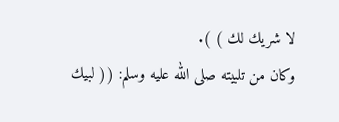لا شريك لك ) ).
وكان من تلبيته صلى الله عليه وسلم: (( لبيك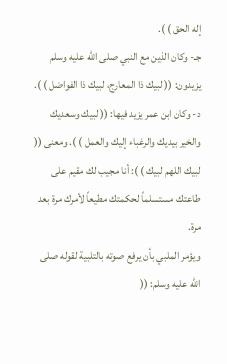إله الحق ) ).
جـ- وكان الذين مع النبي صلى الله عليه وسلم يزيدون: (( لبيك ذا المعارج، لبيك ذا الفواضل ) ).
د- وكان ابن عمر يزيد فيها: (( لبيك وسعديك والخير بيديك والرغباء إليك والعمل ) ). ومعنى (( لبيك اللهم لبيك ) ): أنا مجيب لك مقيم على طاعتك مستسلماً لحكمتك مطيعاً لأمرك مرة بعد مرة.
ويؤمر الملبي بأن يرفع صوته بالتلبية لقوله صلى الله عليه وسلم: ((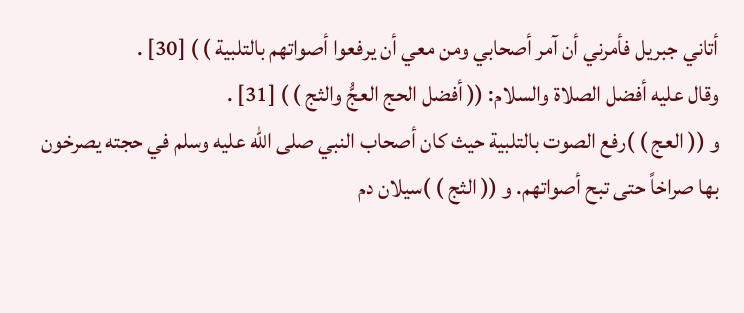أتاني جبريل فأمرني أن آمر أصحابي ومن معي أن يرفعوا أصواتهم بالتلبية ) ) [30] .
وقال عليه أفضل الصلاة والسلام: (( أفضل الحج العجُّ والثج ) ) [31] .
و (( العج ) )رفع الصوت بالتلبية حيث كان أصحاب النبي صلى الله عليه وسلم في حجته يصرخون بها صراخاً حتى تبح أصواتهم. و (( الثج ) )سيلان دم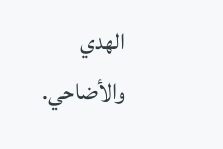الهدي والأضاحي.